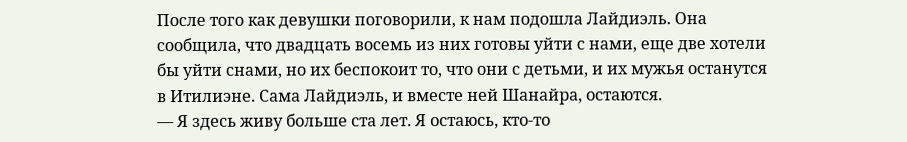После того как девушки поговорили, к нам подошла Лайдиэль. Она сообщила, что двадцать восемь из них готовы уйти с нами, еще две хотели бы уйти снами, но их беспокоит то, что они с детьми, и их мужья останутся в Итилиэне. Сама Лайдиэль, и вместе ней Шанайра, остаются.
— Я здесь живу больше ста лет. Я остаюсь, кто-то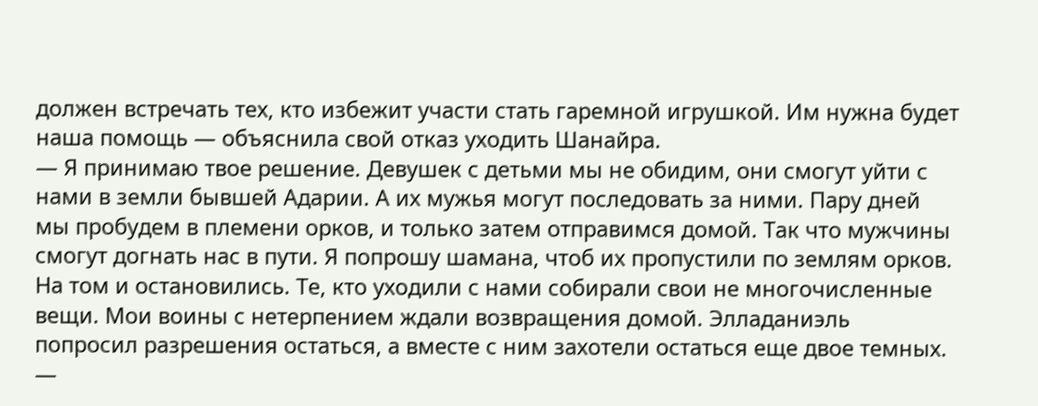должен встречать тех, кто избежит участи стать гаремной игрушкой. Им нужна будет наша помощь — объяснила свой отказ уходить Шанайра.
— Я принимаю твое решение. Девушек с детьми мы не обидим, они смогут уйти с нами в земли бывшей Адарии. А их мужья могут последовать за ними. Пару дней мы пробудем в племени орков, и только затем отправимся домой. Так что мужчины смогут догнать нас в пути. Я попрошу шамана, чтоб их пропустили по землям орков.
На том и остановились. Те, кто уходили с нами собирали свои не многочисленные вещи. Мои воины с нетерпением ждали возвращения домой. Элладаниэль попросил разрешения остаться, а вместе с ним захотели остаться еще двое темных.
—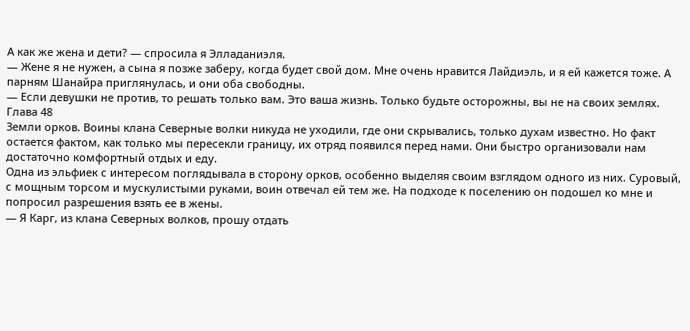А как же жена и дети? — спросила я Элладаниэля.
— Жене я не нужен, а сына я позже заберу, когда будет свой дом. Мне очень нравится Лайдиэль, и я ей кажется тоже. А парням Шанайра приглянулась, и они оба свободны.
— Если девушки не против, то решать только вам. Это ваша жизнь. Только будьте осторожны, вы не на своих землях.
Глава 48
Земли орков. Воины клана Северные волки никуда не уходили, где они скрывались, только духам известно. Но факт остается фактом, как только мы пересекли границу, их отряд появился перед нами. Они быстро организовали нам достаточно комфортный отдых и еду.
Одна из эльфиек с интересом поглядывала в сторону орков, особенно выделяя своим взглядом одного из них. Суровый, с мощным торсом и мускулистыми руками, воин отвечал ей тем же. На подходе к поселению он подошел ко мне и попросил разрешения взять ее в жены.
— Я Карг, из клана Северных волков, прошу отдать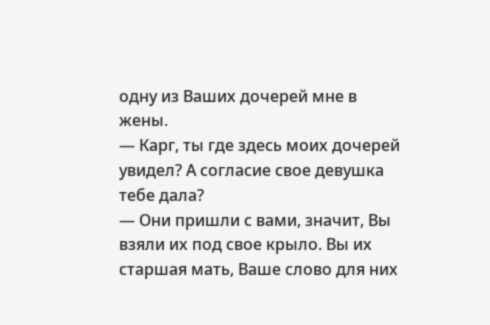одну из Ваших дочерей мне в жены.
— Карг, ты где здесь моих дочерей увидел? А согласие свое девушка тебе дала?
— Они пришли с вами, значит, Вы взяли их под свое крыло. Вы их старшая мать, Ваше слово для них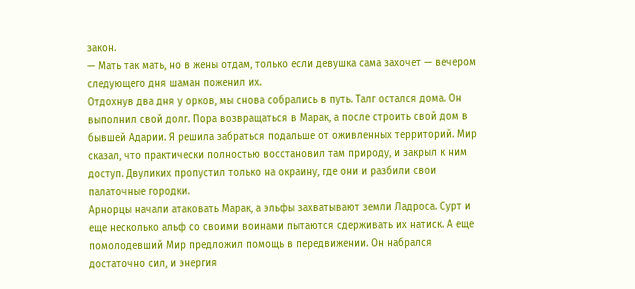закон.
— Мать так мать, но в жены отдам, только если девушка сама захочет — вечером следующего дня шаман поженил их.
Отдохнув два дня у орков, мы снова собрались в путь. Талг остался дома. Он выполнил свой долг. Пора возвращаться в Марак, а после строить свой дом в бывшей Адарии. Я решила забраться подальше от оживленных территорий. Мир сказал, что практически полностью восстановил там природу, и закрыл к ним доступ. Двуликих пропустил только на окраину, где они и разбили свои палаточные городки.
Арнорцы начали атаковать Марак, а эльфы захватывают земли Ладроса. Сурт и еще несколько альф со своими воинами пытаются сдерживать их натиск. А еще помолодевший Мир предложил помощь в передвижении. Он набрался достаточно сил, и энергия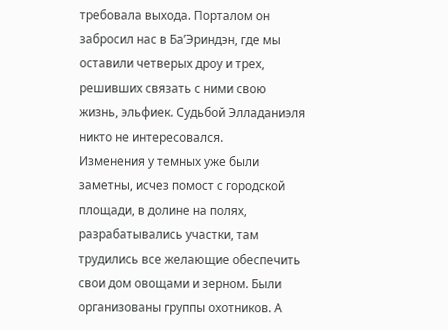требовала выхода. Порталом он забросил нас в Ба’Эриндэн, где мы оставили четверых дроу и трех, решивших связать с ними свою жизнь, эльфиек. Судьбой Элладаниэля никто не интересовался.
Изменения у темных уже были заметны, исчез помост с городской площади, в долине на полях, разрабатывались участки, там трудились все желающие обеспечить свои дом овощами и зерном. Были организованы группы охотников. А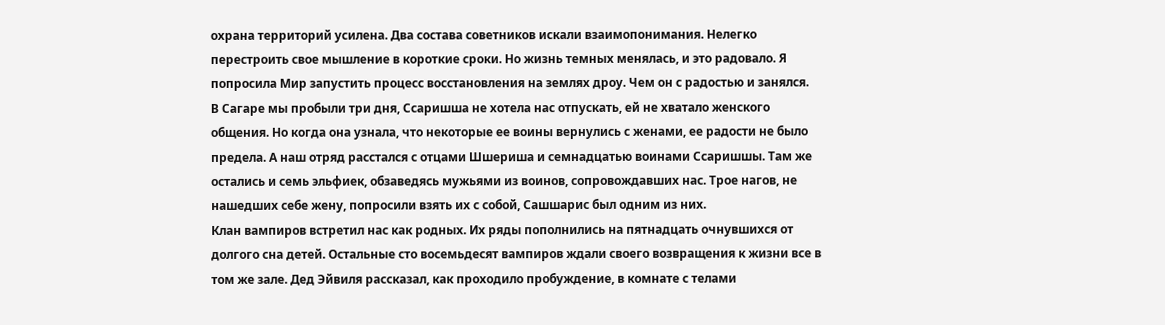охрана территорий усилена. Два состава советников искали взаимопонимания. Нелегко перестроить свое мышление в короткие сроки. Но жизнь темных менялась, и это радовало. Я попросила Мир запустить процесс восстановления на землях дроу. Чем он с радостью и занялся.
В Сагаре мы пробыли три дня, Ссаришша не хотела нас отпускать, ей не хватало женского общения. Но когда она узнала, что некоторые ее воины вернулись с женами, ее радости не было предела. А наш отряд расстался с отцами Шшериша и семнадцатью воинами Ссаришшы. Там же остались и семь эльфиек, обзаведясь мужьями из воинов, сопровождавших нас. Трое нагов, не нашедших себе жену, попросили взять их с собой, Сашшарис был одним из них.
Клан вампиров встретил нас как родных. Их ряды пополнились на пятнадцать очнувшихся от долгого сна детей. Остальные сто восемьдесят вампиров ждали своего возвращения к жизни все в том же зале. Дед Эйвиля рассказал, как проходило пробуждение, в комнате с телами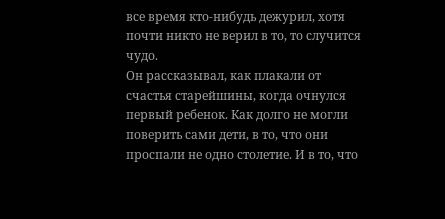все время кто-нибудь дежурил, хотя почти никто не верил в то, то случится чудо.
Он рассказывал, как плакали от счастья старейшины, когда очнулся первый ребенок. Как долго не могли поверить сами дети, в то, что они проспали не одно столетие. И в то, что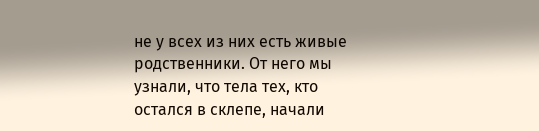не у всех из них есть живые родственники. От него мы узнали, что тела тех, кто остался в склепе, начали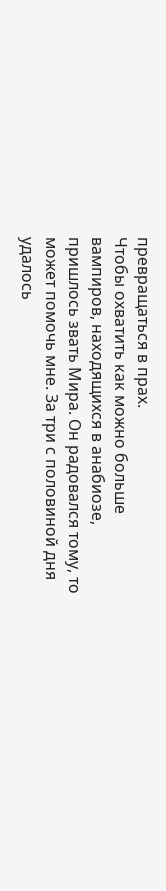превращаться в прах.
Чтобы охватить как можно больше вампиров, находящихся в анабиозе, пришлось звать Мира. Он радовался тому, то может помочь мне. За три с половиной дня удалось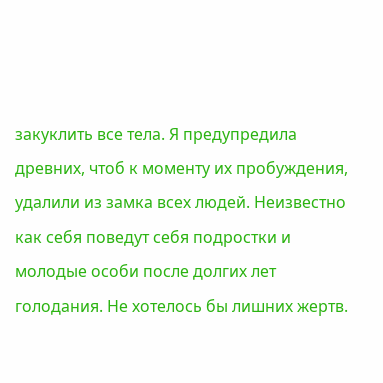закуклить все тела. Я предупредила древних, чтоб к моменту их пробуждения, удалили из замка всех людей. Неизвестно как себя поведут себя подростки и молодые особи после долгих лет голодания. Не хотелось бы лишних жертв.